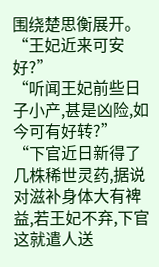围绕楚思衡展开。
“王妃近来可安好?”
“听闻王妃前些日子小产,甚是凶险,如今可有好转?”
“下官近日新得了几株稀世灵药,据说对滋补身体大有裨益,若王妃不弃,下官这就遣人送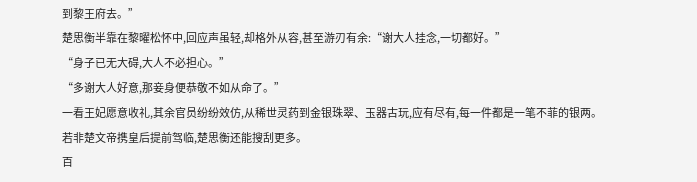到黎王府去。”
楚思衡半靠在黎曜松怀中,回应声虽轻,却格外从容,甚至游刃有余:“谢大人挂念,一切都好。”
“身子已无大碍,大人不必担心。”
“多谢大人好意,那妾身便恭敬不如从命了。”
一看王妃愿意收礼,其余官员纷纷效仿,从稀世灵药到金银珠翠、玉器古玩,应有尽有,每一件都是一笔不菲的银两。
若非楚文帝携皇后提前驾临,楚思衡还能搜刮更多。
百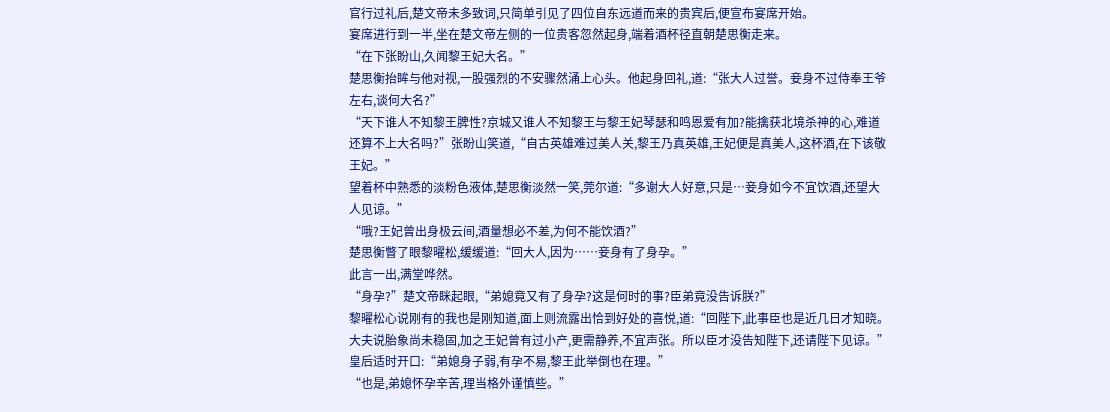官行过礼后,楚文帝未多致词,只简单引见了四位自东远道而来的贵宾后,便宣布宴席开始。
宴席进行到一半,坐在楚文帝左侧的一位贵客忽然起身,端着酒杯径直朝楚思衡走来。
“在下张盼山,久闻黎王妃大名。”
楚思衡抬眸与他对视,一股强烈的不安骤然涌上心头。他起身回礼,道:“张大人过誉。妾身不过侍奉王爷左右,谈何大名?”
“天下谁人不知黎王脾性?京城又谁人不知黎王与黎王妃琴瑟和鸣恩爱有加?能擒获北境杀神的心,难道还算不上大名吗?”张盼山笑道,“自古英雄难过美人关,黎王乃真英雄,王妃便是真美人,这杯酒,在下该敬王妃。”
望着杯中熟悉的淡粉色液体,楚思衡淡然一笑,莞尔道:“多谢大人好意,只是…妾身如今不宜饮酒,还望大人见谅。”
“哦?王妃曾出身极云间,酒量想必不差,为何不能饮酒?”
楚思衡瞥了眼黎曜松,缓缓道:“回大人,因为……妾身有了身孕。”
此言一出,满堂哗然。
“身孕?”楚文帝眯起眼,“弟媳竟又有了身孕?这是何时的事?臣弟竟没告诉朕?”
黎曜松心说刚有的我也是刚知道,面上则流露出恰到好处的喜悦,道:“回陛下,此事臣也是近几日才知晓。大夫说胎象尚未稳固,加之王妃曾有过小产,更需静养,不宜声张。所以臣才没告知陛下,还请陛下见谅。”
皇后适时开口:“弟媳身子弱,有孕不易,黎王此举倒也在理。”
“也是,弟媳怀孕辛苦,理当格外谨慎些。”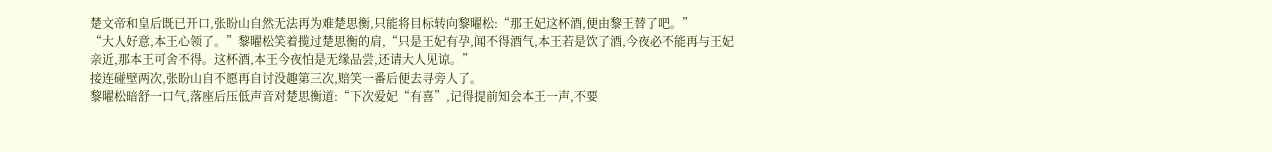楚文帝和皇后既已开口,张盼山自然无法再为难楚思衡,只能将目标转向黎曜松:“那王妃这杯酒,便由黎王替了吧。”
“大人好意,本王心领了。”黎曜松笑着揽过楚思衡的肩,“只是王妃有孕,闻不得酒气,本王若是饮了酒,今夜必不能再与王妃亲近,那本王可舍不得。这杯酒,本王今夜怕是无缘品尝,还请大人见谅。”
接连碰壁两次,张盼山自不愿再自讨没趣第三次,赔笑一番后便去寻旁人了。
黎曜松暗舒一口气,落座后压低声音对楚思衡道:“下次爱妃“有喜”,记得提前知会本王一声,不要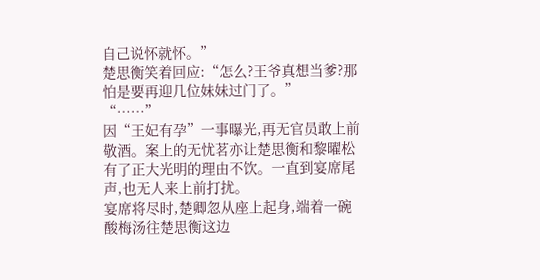自己说怀就怀。”
楚思衡笑着回应:“怎么?王爷真想当爹?那怕是要再迎几位妹妹过门了。”
“……”
因“王妃有孕”一事曝光,再无官员敢上前敬酒。案上的无忧茗亦让楚思衡和黎曜松有了正大光明的理由不饮。一直到宴席尾声,也无人来上前打扰。
宴席将尽时,楚卿忽从座上起身,端着一碗酸梅汤往楚思衡这边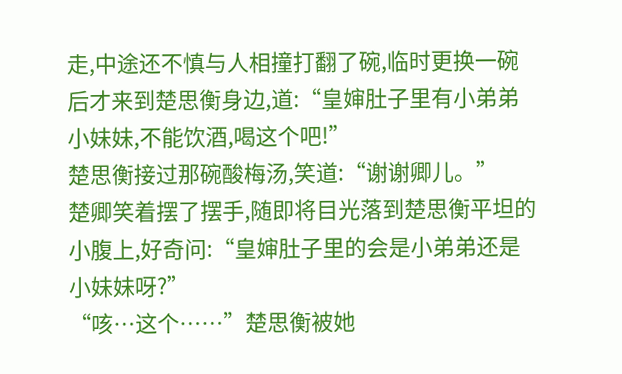走,中途还不慎与人相撞打翻了碗,临时更换一碗后才来到楚思衡身边,道:“皇婶肚子里有小弟弟小妹妹,不能饮酒,喝这个吧!”
楚思衡接过那碗酸梅汤,笑道:“谢谢卿儿。”
楚卿笑着摆了摆手,随即将目光落到楚思衡平坦的小腹上,好奇问:“皇婶肚子里的会是小弟弟还是小妹妹呀?”
“咳…这个……”楚思衡被她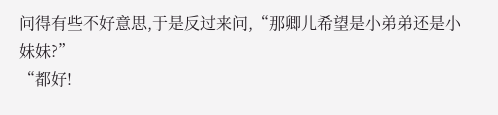问得有些不好意思,于是反过来问,“那卿儿希望是小弟弟还是小妹妹?”
“都好!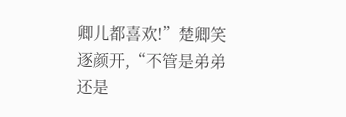卿儿都喜欢!”楚卿笑逐颜开,“不管是弟弟还是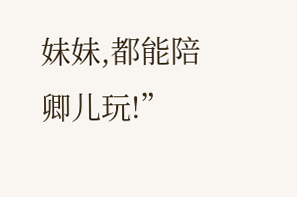妹妹,都能陪卿儿玩!”